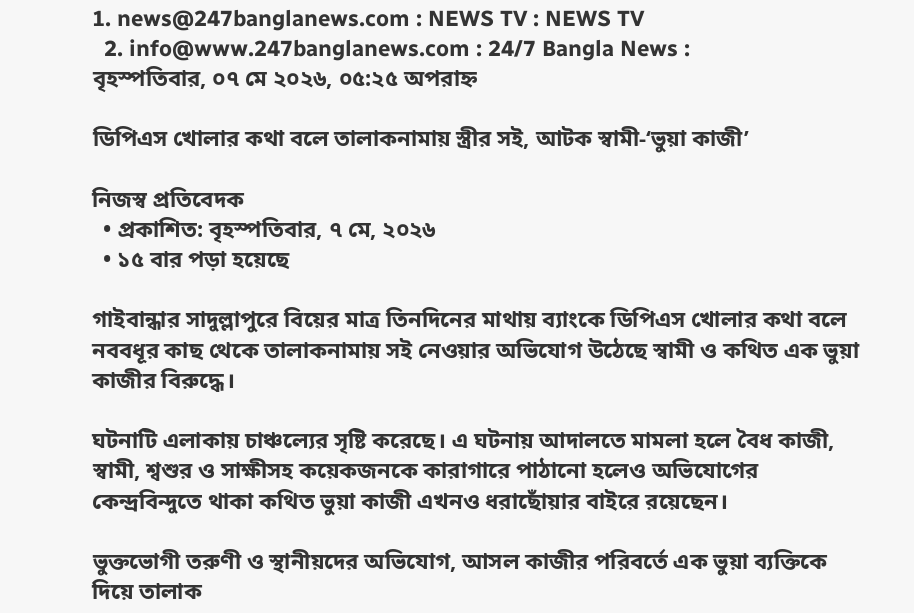1. news@247banglanews.com : NEWS TV : NEWS TV
  2. info@www.247banglanews.com : 24/7 Bangla News :
বৃহস্পতিবার, ০৭ মে ২০২৬, ০৫:২৫ অপরাহ্ন

ডিপিএস খোলার কথা বলে তালাকনামায় স্ত্রীর সই, আটক স্বামী-‘ভুয়া কাজী’

নিজস্ব প্রতিবেদক
  • প্রকাশিত: বৃহস্পতিবার, ৭ মে, ২০২৬
  • ১৫ বার পড়া হয়েছে

গাইবান্ধার সাদুল্লাপুরে বিয়ের মাত্র তিনদিনের মাথায় ব্যাংকে ডিপিএস খোলার কথা বলে নববধূর কাছ থেকে তালাকনামায় সই নেওয়ার অভিযোগ উঠেছে স্বামী ও কথিত এক ভুয়া কাজীর বিরুদ্ধে।

ঘটনাটি এলাকায় চাঞ্চল্যের সৃষ্টি করেছে। এ ঘটনায় আদালতে মামলা হলে বৈধ কাজী, স্বামী, শ্বশুর ও সাক্ষীসহ কয়েকজনকে কারাগারে পাঠানো হলেও অভিযোগের কেন্দ্রবিন্দুতে থাকা কথিত ভুয়া কাজী এখনও ধরাছোঁয়ার বাইরে রয়েছেন।

ভুক্তভোগী তরুণী ও স্থানীয়দের অভিযোগ, আসল কাজীর পরিবর্তে এক ভুয়া ব্যক্তিকে দিয়ে তালাক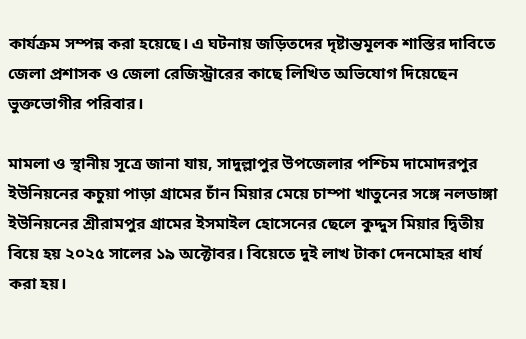কার্যক্রম সম্পন্ন করা হয়েছে। এ ঘটনায় জড়িতদের দৃষ্টান্তমূলক শাস্তির দাবিতে জেলা প্রশাসক ও জেলা রেজিস্ট্রারের কাছে লিখিত অভিযোগ দিয়েছেন ভুক্তভোগীর পরিবার।

মামলা ও স্থানীয় সূত্রে জানা যায়, সাদুল্লাপুর উপজেলার পশ্চিম দামোদরপুর ইউনিয়নের কচুয়া পাড়া গ্রামের চাঁন মিয়ার মেয়ে চাম্পা খাতুনের সঙ্গে নলডাঙ্গা ইউনিয়নের শ্রীরামপুর গ্রামের ইসমাইল হোসেনের ছেলে কুদ্দুস মিয়ার দ্বিতীয় বিয়ে হয় ২০২৫ সালের ১৯ অক্টোবর। বিয়েতে দুই লাখ টাকা দেনমোহর ধার্য করা হয়।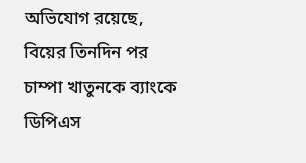অভিযোগ রয়েছে, বিয়ের তিনদিন পর চাম্পা খাতুনকে ব্যাংকে ডিপিএস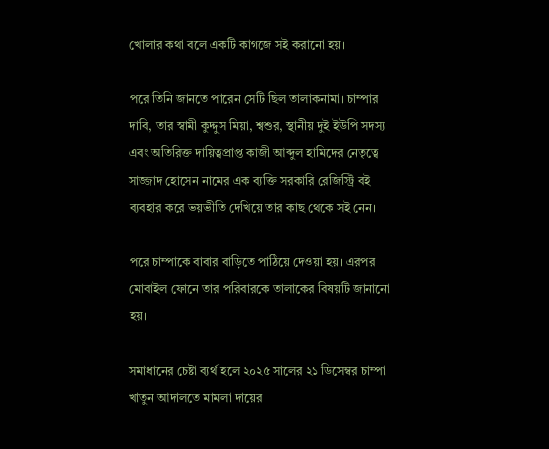খোলার কথা বলে একটি কাগজে সই করানো হয়।

পরে তিনি জানতে পারেন সেটি ছিল তালাকনামা। চাম্পার দাবি, তার স্বামী কুদ্দুস মিয়া, শ্বশুর, স্থানীয় দুই ইউপি সদস্য এবং অতিরিক্ত দায়িত্বপ্রাপ্ত কাজী আব্দুল হামিদের নেতৃত্বে সাজ্জাদ হোসেন নামের এক ব্যক্তি সরকারি রেজিস্ট্রি বই ব্যবহার করে ভয়ভীতি দেখিয়ে তার কাছ থেকে সই নেন।

পরে চাম্পাকে বাবার বাড়িতে পাঠিয়ে দেওয়া হয়। এরপর মোবাইল ফোনে তার পরিবারকে তালাকের বিষয়টি জানানো হয়।

সমাধানের চেষ্টা ব্যর্থ হলে ২০২৫ সালের ২১ ডিসেম্বর চাম্পা খাতুন আদালতে মামলা দায়ের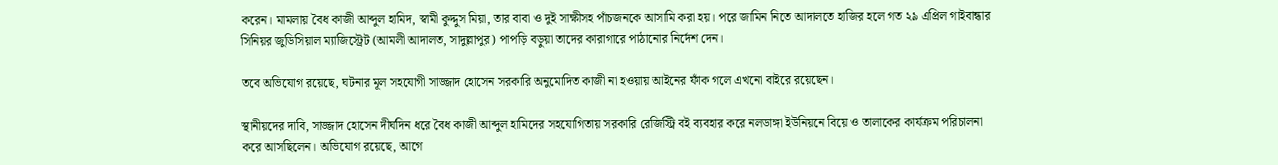করেন। মামলায় বৈধ কাজী আব্দুল হামিদ, স্বামী কুদ্দুস মিয়া, তার বাবা ও দুই সাক্ষীসহ পাঁচজনকে আসামি করা হয়। পরে জামিন নিতে আদালতে হাজির হলে গত ২৯ এপ্রিল গাইবান্ধার সিনিয়র জুডিসিয়াল ম্যাজিস্ট্রেট (আমলী আদালত, সাদুল্লাপুর) পাপড়ি বড়ুয়া তাদের কারাগারে পাঠানোর নির্দেশ দেন।

তবে অভিযোগ রয়েছে, ঘটনার মূল সহযোগী সাজ্জাদ হোসেন সরকারি অনুমোদিত কাজী না হওয়ায় আইনের ফাঁক গলে এখনো বাইরে রয়েছেন।

স্থানীয়দের দাবি, সাজ্জাদ হোসেন দীর্ঘদিন ধরে বৈধ কাজী আব্দুল হামিদের সহযোগিতায় সরকারি রেজিস্ট্রি বই ব্যবহার করে নলডাঙ্গা ইউনিয়নে বিয়ে ও তালাকের কার্যক্রম পরিচালনা করে আসছিলেন। অভিযোগ রয়েছে, আগে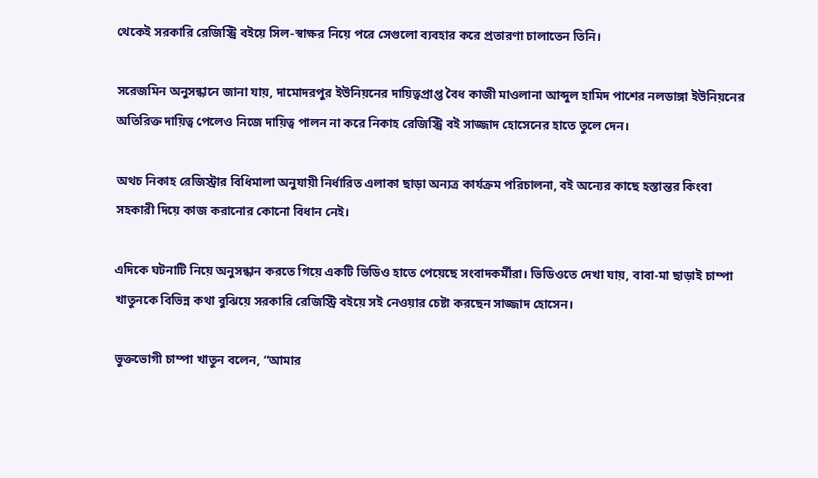থেকেই সরকারি রেজিস্ট্রি বইয়ে সিল-স্বাক্ষর নিয়ে পরে সেগুলো ব্যবহার করে প্রতারণা চালাতেন তিনি।

সরেজমিন অনুসন্ধানে জানা যায়, দামোদরপুর ইউনিয়নের দায়িত্বপ্রাপ্ত বৈধ কাজী মাওলানা আব্দুল হামিদ পাশের নলডাঙ্গা ইউনিয়নের অতিরিক্ত দায়িত্ব পেলেও নিজে দায়িত্ব পালন না করে নিকাহ রেজিস্ট্রি বই সাজ্জাদ হোসেনের হাতে তুলে দেন।

অথচ নিকাহ রেজিস্ট্রার বিধিমালা অনুযায়ী নির্ধারিত এলাকা ছাড়া অন্যত্র কার্যক্রম পরিচালনা, বই অন্যের কাছে হস্তান্তর কিংবা সহকারী দিয়ে কাজ করানোর কোনো বিধান নেই।

এদিকে ঘটনাটি নিয়ে অনুসন্ধান করতে গিয়ে একটি ভিডিও হাতে পেয়েছে সংবাদকর্মীরা। ভিডিওতে দেখা যায়, বাবা-মা ছাড়াই চাম্পা খাতুনকে বিভিন্ন কথা বুঝিয়ে সরকারি রেজিস্ট্রি বইয়ে সই নেওয়ার চেষ্টা করছেন সাজ্জাদ হোসেন।

ভুক্তভোগী চাম্পা খাতুন বলেন, “আমার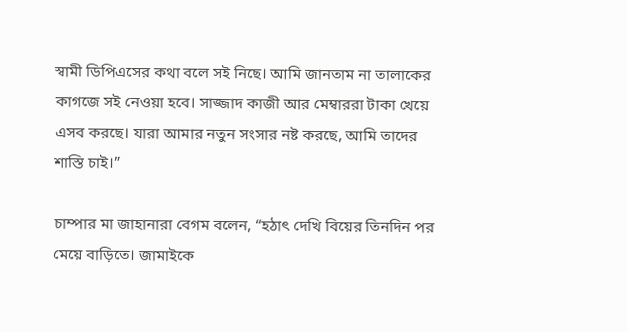স্বামী ডিপিএসের কথা বলে সই নিছে। আমি জানতাম না তালাকের কাগজে সই নেওয়া হবে। সাজ্জাদ কাজী আর মেম্বাররা টাকা খেয়ে এসব করছে। যারা আমার নতুন সংসার নষ্ট করছে, আমি তাদের শাস্তি চাই।”

চাম্পার মা জাহানারা বেগম বলেন, “হঠাৎ দেখি বিয়ের তিনদিন পর মেয়ে বাড়িতে। জামাইকে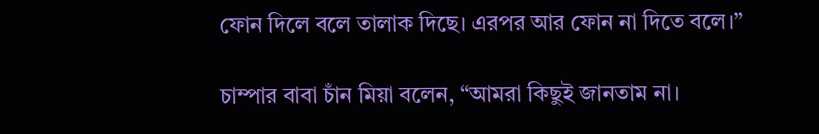ফোন দিলে বলে তালাক দিছে। এরপর আর ফোন না দিতে বলে।”

চাম্পার বাবা চাঁন মিয়া বলেন, “আমরা কিছুই জানতাম না।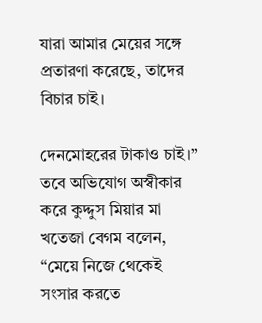যারা আমার মেয়ের সঙ্গে প্রতারণা করেছে, তাদের বিচার চাই।

দেনমোহরের টাকাও চাই।”
তবে অভিযোগ অস্বীকার করে কুদ্দুস মিয়ার মা খতেজা বেগম বলেন, “মেয়ে নিজে থেকেই সংসার করতে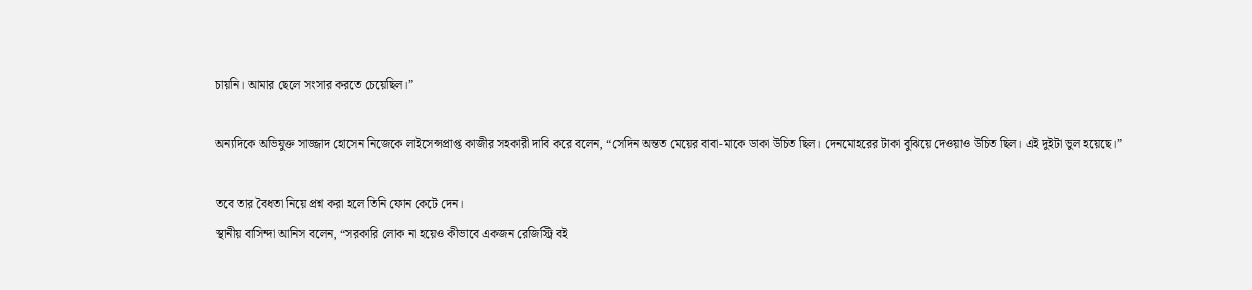চায়নি। আমার ছেলে সংসার করতে চেয়েছিল।”

অন্যদিকে অভিযুক্ত সাজ্জাদ হোসেন নিজেকে লাইসেন্সপ্রাপ্ত কাজীর সহকারী দাবি করে বলেন, “সেদিন অন্তত মেয়ের বাবা-মাকে ডাকা উচিত ছিল। দেনমোহরের টাকা বুঝিয়ে দেওয়াও উচিত ছিল। এই দুইটা ভুল হয়েছে।”

তবে তার বৈধতা নিয়ে প্রশ্ন করা হলে তিনি ফোন কেটে দেন।
স্থানীয় বাসিন্দা আনিস বলেন, “সরকারি লোক না হয়েও কীভাবে একজন রেজিস্ট্রি বই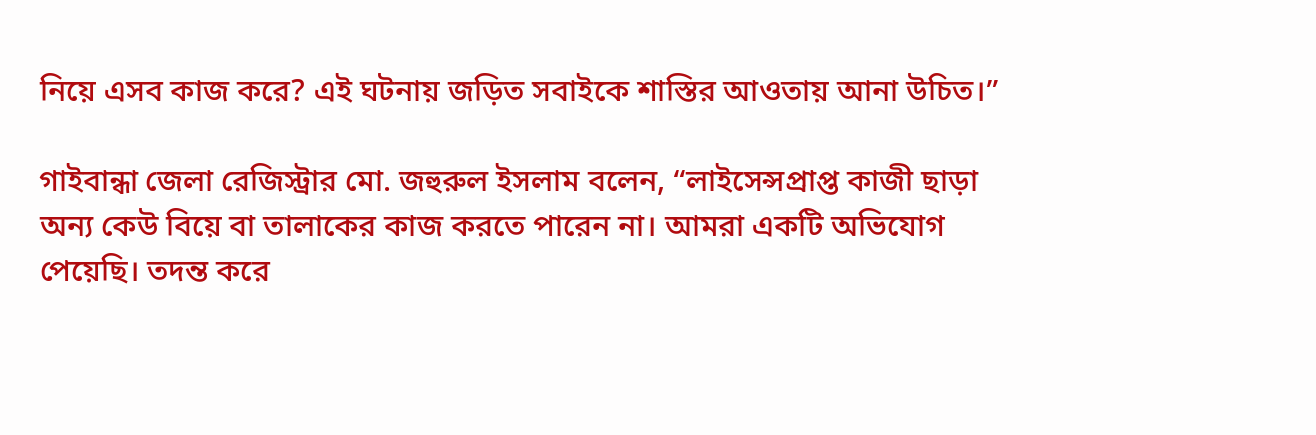নিয়ে এসব কাজ করে? এই ঘটনায় জড়িত সবাইকে শাস্তির আওতায় আনা উচিত।”

গাইবান্ধা জেলা রেজিস্ট্রার মো. জহুরুল ইসলাম বলেন, “লাইসেন্সপ্রাপ্ত কাজী ছাড়া অন্য কেউ বিয়ে বা তালাকের কাজ করতে পারেন না। আমরা একটি অভিযোগ পেয়েছি। তদন্ত করে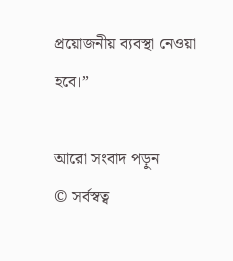প্রয়োজনীয় ব্যবস্থা নেওয়া হবে।”

আরো সংবাদ পড়ুন
© সর্বস্বত্ব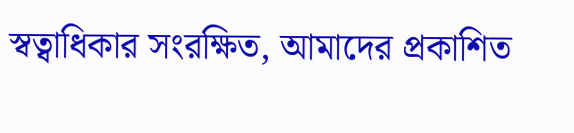স্বত্বাধিকার সংরক্ষিত, আমাদের প্রকাশিত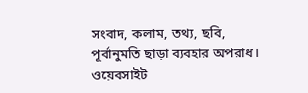সংবাদ, কলাম, তথ্য, ছবি, পূর্বানুমতি ছাড়া ব্যবহার অপরাধ।
ওয়েবসাইট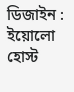ডিজাইন : ইয়োলো হোস্ট